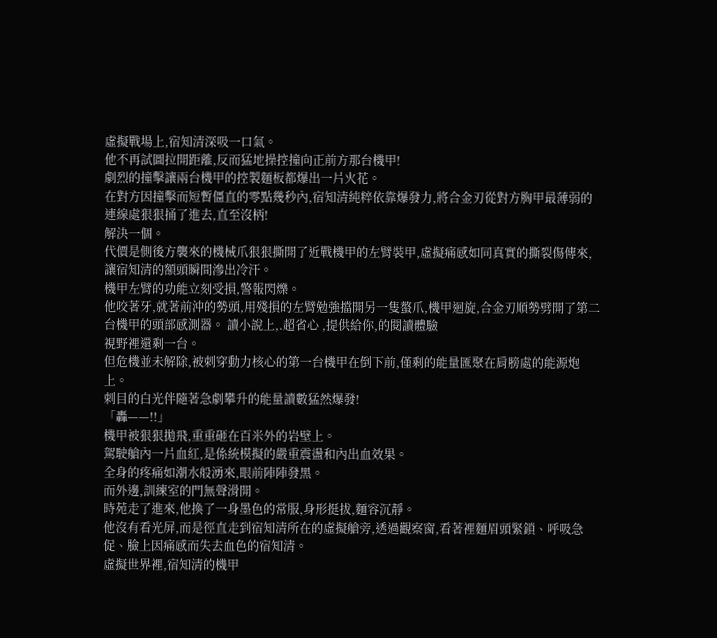虛擬戰場上,宿知清深吸一口氣。
他不再試圖拉開距離,反而猛地操控撞向正前方那台機甲!
劇烈的撞擊讓兩台機甲的控製麵板都爆出一片火花。
在對方因撞擊而短暫僵直的零點幾秒內,宿知清純粹依靠爆發力,將合金刃從對方胸甲最薄弱的連線處狠狠捅了進去,直至沒柄!
解決一個。
代價是側後方襲來的機械爪狠狠撕開了近戰機甲的左臂裝甲,虛擬痛感如同真實的撕裂傷傳來,讓宿知清的額頭瞬間滲出冷汗。
機甲左臂的功能立刻受損,警報閃爍。
他咬著牙,就著前沖的勢頭,用殘損的左臂勉強擋開另一隻螯爪,機甲迴旋,合金刃順勢劈開了第二台機甲的頭部感測器。 讀小說上,.超省心 ,提供給你,的閱讀體驗
視野裡還剩一台。
但危機並未解除,被刺穿動力核心的第一台機甲在倒下前,僅剩的能量匯聚在肩膀處的能源炮上。
刺目的白光伴隨著急劇攀升的能量讀數猛然爆發!
「轟——!!」
機甲被狠狠拋飛,重重砸在百米外的岩壁上。
駕駛艙內一片血紅,是係統模擬的嚴重震盪和內出血效果。
全身的疼痛如潮水般湧來,眼前陣陣發黑。
而外邊,訓練室的門無聲滑開。
時苑走了進來,他換了一身墨色的常服,身形挺拔,麵容沉靜。
他沒有看光屏,而是徑直走到宿知清所在的虛擬艙旁,透過觀察窗,看著裡麵眉頭緊鎖、呼吸急促、臉上因痛感而失去血色的宿知清。
虛擬世界裡,宿知清的機甲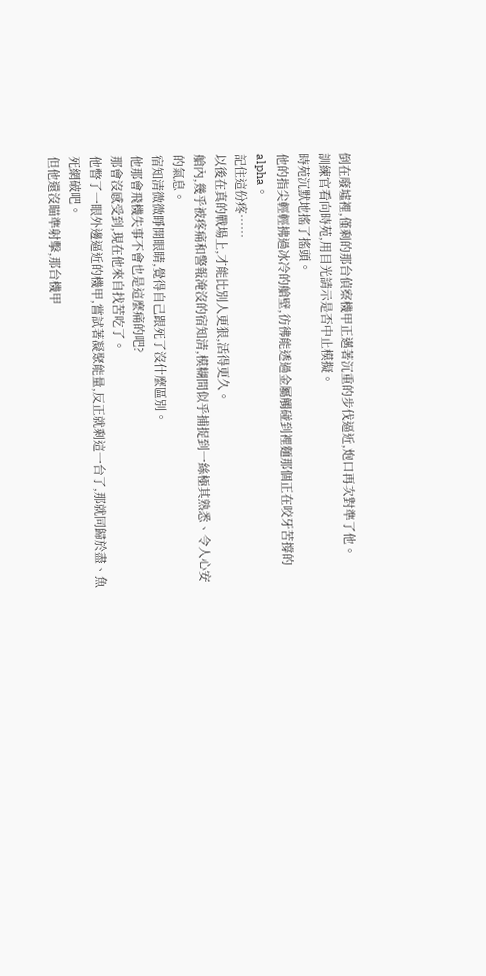倒在廢墟裡,僅剩的那台偵察機甲正邁著沉重的步伐逼近,炮口再次對準了他。
訓練官看向時苑,用目光請示是否中止模擬。
時苑沉默地搖了搖頭。
他的指尖輕輕拂過冰冷的艙壁,彷彿能透過金屬觸碰到裡麵那個正在咬牙苦撐的alpha。
記住這份疼……
以後在真的戰場上,才能比別人更狠,活得更久。
艙內,幾乎被疼痛和警報淹沒的宿知清,模糊間似乎捕捉到一絲極其熟悉、令人心安的氣息。
宿知清微微睜開眼睛,覺得自己跟死了沒什麼區別。
他那會飛機失事不會也是這麼痛的吧?
那會沒感受到,現在他來自找苦吃了。
他瞥了一眼外邊逼近的機甲,嘗試著凝聚能量,反正就剩這一台了,那就同歸於盡、魚死網破吧。
但他還沒瞄準射擊,那台機甲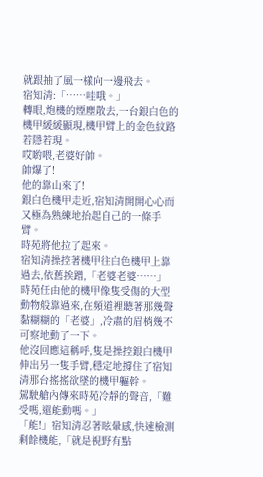就跟抽了風一樣向一邊飛去。
宿知清:「……哇哦。」
轉眼,炮機的煙塵散去,一台銀白色的機甲緩緩顯現,機甲臂上的金色紋路若隱若現。
哎喲喂,老婆好帥。
帥爆了!
他的靠山來了!
銀白色機甲走近,宿知清開開心心而又極為熟練地抬起自己的一條手臂。
時苑將他拉了起來。
宿知清操控著機甲往白色機甲上靠過去,依舊挨蹭,「老婆老婆……」
時苑任由他的機甲像隻受傷的大型動物般靠過來,在頻道裡聽著那幾聲黏糊糊的「老婆」,冷肅的眉梢幾不可察地動了一下。
他沒回應這稱呼,隻是操控銀白機甲伸出另一隻手臂,穩定地撐住了宿知清那台搖搖欲墜的機甲軀幹。
駕駛艙內傳來時苑冷靜的聲音,「難受嗎,還能動嗎。」
「能!」宿知清忍著眩暈感,快速檢測剩餘機能,「就是視野有點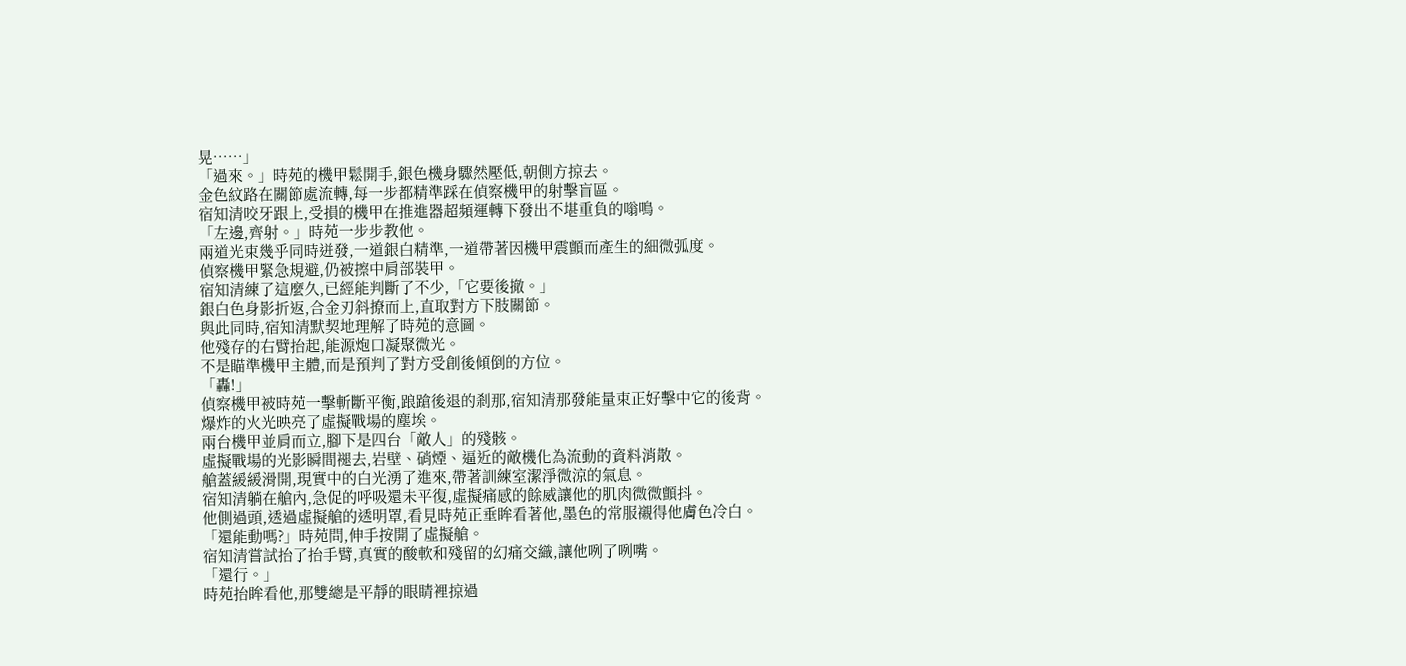晃……」
「過來。」時苑的機甲鬆開手,銀色機身驟然壓低,朝側方掠去。
金色紋路在關節處流轉,每一步都精準踩在偵察機甲的射擊盲區。
宿知清咬牙跟上,受損的機甲在推進器超頻運轉下發出不堪重負的嗡鳴。
「左邊,齊射。」時苑一步步教他。
兩道光束幾乎同時迸發,一道銀白精準,一道帶著因機甲震顫而產生的細微弧度。
偵察機甲緊急規避,仍被擦中肩部裝甲。
宿知清練了這麼久,已經能判斷了不少,「它要後撤。」
銀白色身影折返,合金刃斜撩而上,直取對方下肢關節。
與此同時,宿知清默契地理解了時苑的意圖。
他殘存的右臂抬起,能源炮口凝聚微光。
不是瞄準機甲主體,而是預判了對方受創後傾倒的方位。
「轟!」
偵察機甲被時苑一擊斬斷平衡,踉蹌後退的剎那,宿知清那發能量束正好擊中它的後背。
爆炸的火光映亮了虛擬戰場的塵埃。
兩台機甲並肩而立,腳下是四台「敵人」的殘骸。
虛擬戰場的光影瞬間褪去,岩壁、硝煙、逼近的敵機化為流動的資料消散。
艙蓋緩緩滑開,現實中的白光湧了進來,帶著訓練室潔淨微涼的氣息。
宿知清躺在艙內,急促的呼吸還未平復,虛擬痛感的餘威讓他的肌肉微微顫抖。
他側過頭,透過虛擬艙的透明罩,看見時苑正垂眸看著他,墨色的常服襯得他膚色冷白。
「還能動嗎?」時苑問,伸手按開了虛擬艙。
宿知清嘗試抬了抬手臂,真實的酸軟和殘留的幻痛交織,讓他咧了咧嘴。
「還行。」
時苑抬眸看他,那雙總是平靜的眼睛裡掠過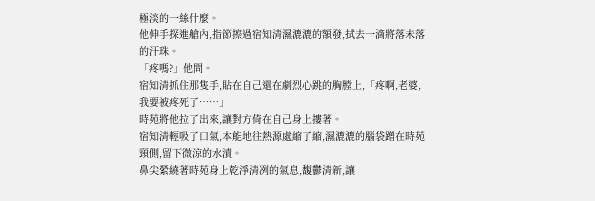極淡的一絲什麼。
他伸手探進艙內,指節擦過宿知清濕漉漉的額發,拭去一滴將落未落的汗珠。
「疼嗎?」他問。
宿知清抓住那隻手,貼在自己還在劇烈心跳的胸膛上,「疼啊,老婆,我要被疼死了……」
時苑將他拉了出來,讓對方倚在自己身上摟著。
宿知清輕吸了口氣,本能地往熱源處縮了縮,濕漉漉的腦袋蹭在時苑頸側,留下微涼的水漬。
鼻尖縈繞著時苑身上乾淨清冽的氣息,馥鬱清新,讓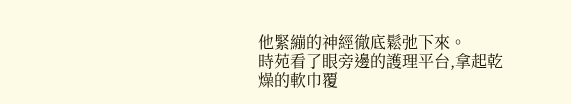他緊繃的神經徹底鬆弛下來。
時苑看了眼旁邊的護理平台,拿起乾燥的軟巾覆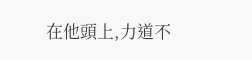在他頭上,力道不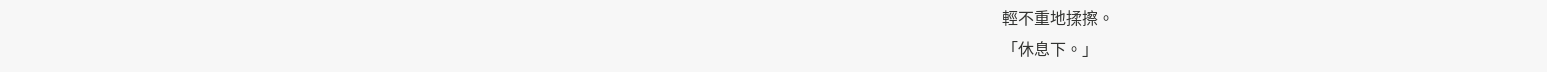輕不重地揉擦。
「休息下。」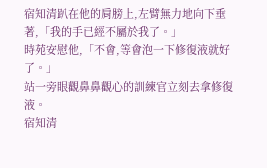宿知清趴在他的肩膀上,左臂無力地向下垂著,「我的手已經不屬於我了。」
時苑安慰他,「不會,等會泡一下修復液就好了。」
站一旁眼觀鼻鼻觀心的訓練官立刻去拿修復液。
宿知清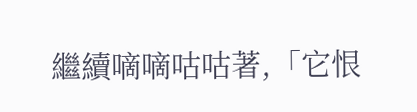繼續嘀嘀咕咕著,「它恨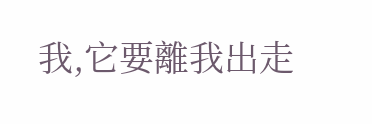我,它要離我出走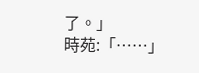了。」
時苑:「……」